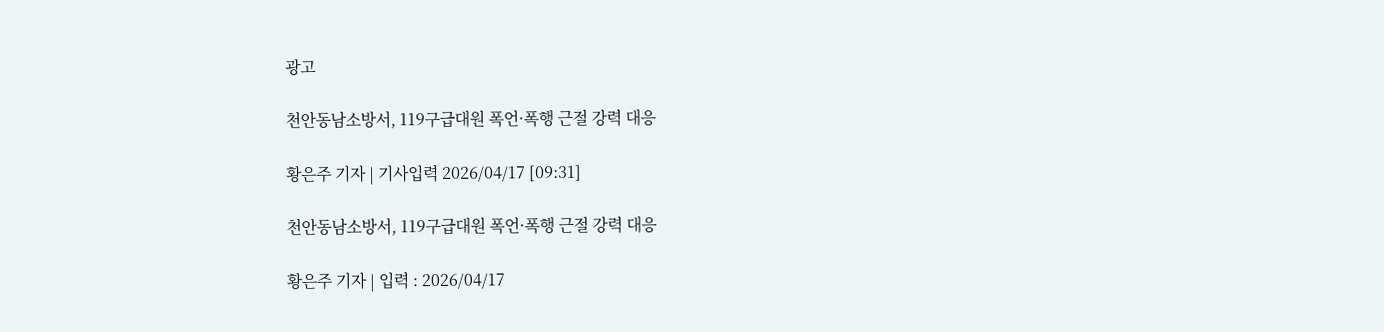광고

천안동남소방서, 119구급대원 폭언·폭행 근절 강력 대응

황은주 기자 | 기사입력 2026/04/17 [09:31]

천안동남소방서, 119구급대원 폭언·폭행 근절 강력 대응

황은주 기자 | 입력 : 2026/04/17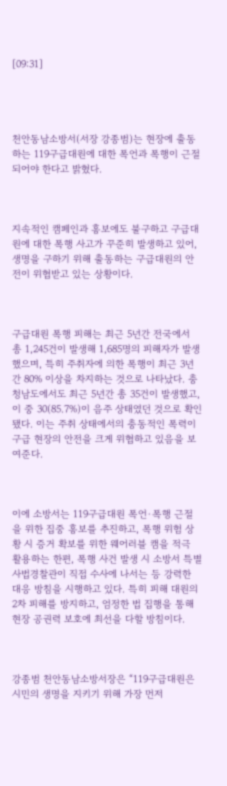[09:31]




천안동남소방서(서장 강종범)는 현장에 출동하는 119구급대원에 대한 폭언과 폭행이 근절되어야 한다고 밝혔다.



지속적인 캠페인과 홍보에도 불구하고 구급대원에 대한 폭행 사고가 꾸준히 발생하고 있어, 생명을 구하기 위해 출동하는 구급대원의 안전이 위협받고 있는 상황이다.



구급대원 폭행 피해는 최근 5년간 전국에서 총 1,245건이 발생해 1,685명의 피해자가 발생했으며, 특히 주취자에 의한 폭행이 최근 3년간 80% 이상을 차지하는 것으로 나타났다. 충청남도에서도 최근 5년간 총 35건이 발생했고, 이 중 30(85.7%)이 음주 상태였던 것으로 확인됐다. 이는 주취 상태에서의 충동적인 폭력이 구급 현장의 안전을 크게 위협하고 있음을 보여준다.



이에 소방서는 119구급대원 폭언·폭행 근절을 위한 집중 홍보를 추진하고, 폭행 위험 상황 시 증거 확보를 위한 웨어러블 캠을 적극 활용하는 한편, 폭행 사건 발생 시 소방서 특별사법경찰관이 직접 수사에 나서는 등 강력한 대응 방침을 시행하고 있다. 특히 피해 대원의 2차 피해를 방지하고, 엄정한 법 집행을 통해 현장 공권력 보호에 최선을 다할 방침이다.



강종범 천안동남소방서장은 “119구급대원은 시민의 생명을 지키기 위해 가장 먼저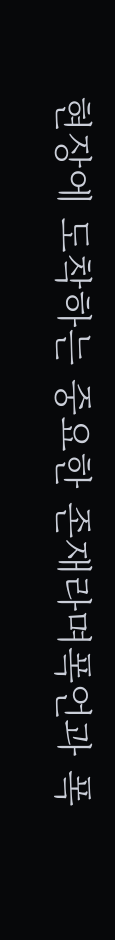현장에 도착하는 중요한 존재라며폭언과 폭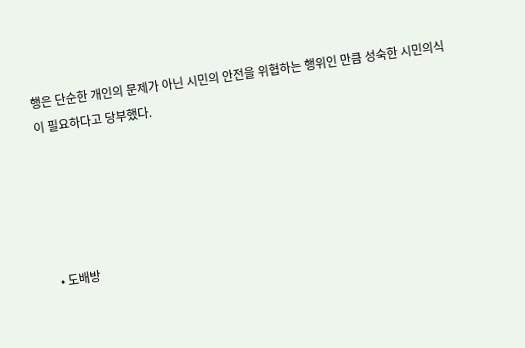행은 단순한 개인의 문제가 아닌 시민의 안전을 위협하는 행위인 만큼 성숙한 시민의식이 필요하다고 당부했다.





  • 도배방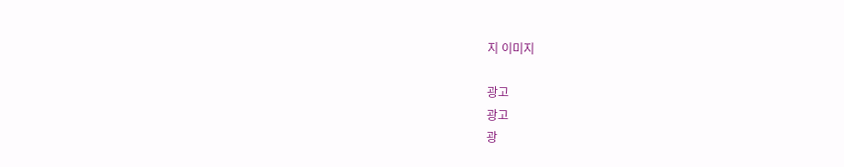지 이미지

광고
광고
광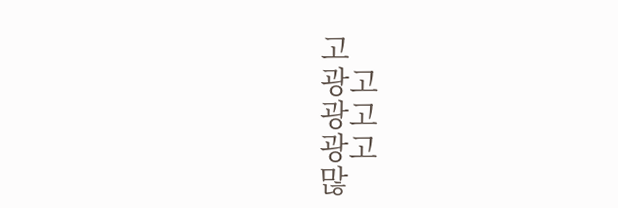고
광고
광고
광고
많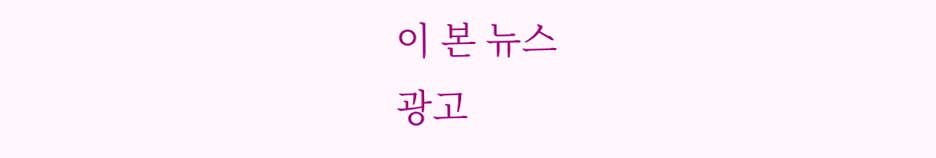이 본 뉴스
광고